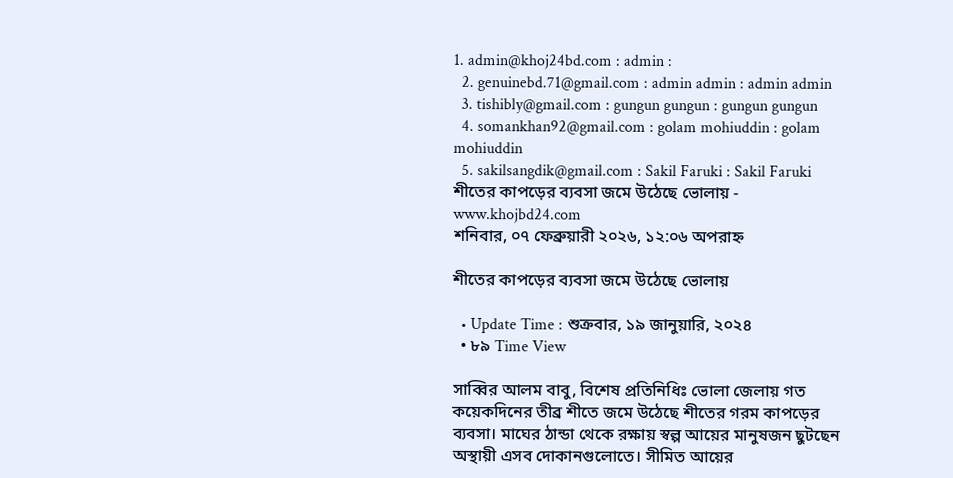1. admin@khoj24bd.com : admin :
  2. genuinebd.71@gmail.com : admin admin : admin admin
  3. tishibly@gmail.com : gungun gungun : gungun gungun
  4. somankhan92@gmail.com : golam mohiuddin : golam mohiuddin
  5. sakilsangdik@gmail.com : Sakil Faruki : Sakil Faruki
শীতের কাপড়ের ব্যবসা জমে উঠেছে ভোলায় - www.khojbd24.com
শনিবার, ০৭ ফেব্রুয়ারী ২০২৬, ১২:০৬ অপরাহ্ন

শীতের কাপড়ের ব্যবসা জমে উঠেছে ভোলায়

  • Update Time : শুক্রবার, ১৯ জানুয়ারি, ২০২৪
  • ৮৯ Time View

সাব্বির আলম বাবু, বিশেষ প্রতিনিধিঃ ভোলা জেলায় গত কয়েকদিনের তীব্র শীতে জমে উঠেছে শীতের গরম কাপড়ের ব্যবসা। মাঘের ঠান্ডা থেকে রক্ষায় স্বল্প আয়ের মানুষজন ছুটছেন অস্থায়ী এসব দোকানগুলোতে। সীমিত আয়ের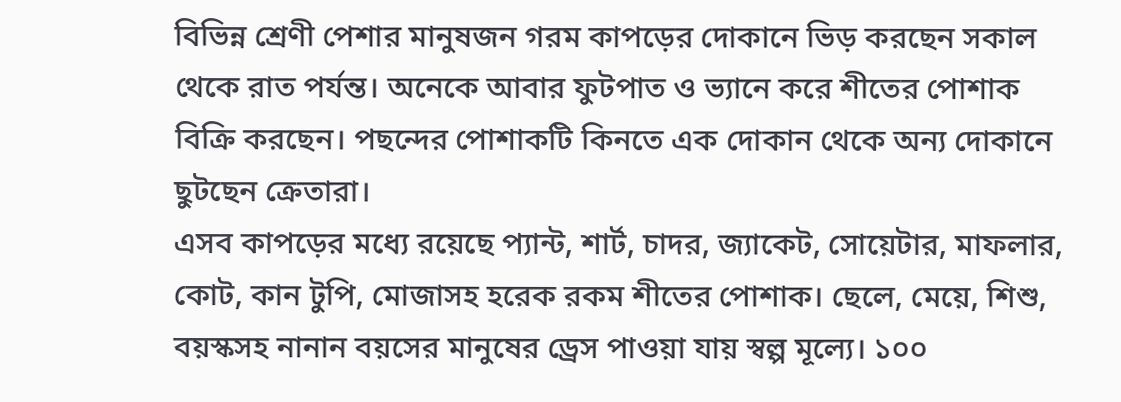বিভিন্ন শ্রেণী পেশার মানুষজন গরম কাপড়ের দোকানে ভিড় করছেন সকাল থেকে রাত পর্যন্ত। অনেকে আবার ফুটপাত ও ভ্যানে করে শীতের পোশাক বিক্রি করছেন। পছন্দের পোশাকটি কিনতে এক দোকান থেকে অন্য দোকানে ছুটছেন ক্রেতারা।
এসব কাপড়ের মধ্যে রয়েছে প্যান্ট, শার্ট, চাদর, জ্যাকেট, সোয়েটার, মাফলার, কোট, কান টুপি, মোজাসহ হরেক রকম শীতের পোশাক। ছেলে, মেয়ে, শিশু, বয়স্কসহ নানান বয়সের মানুষের ড্রেস পাওয়া যায় স্বল্প মূল্যে। ১০০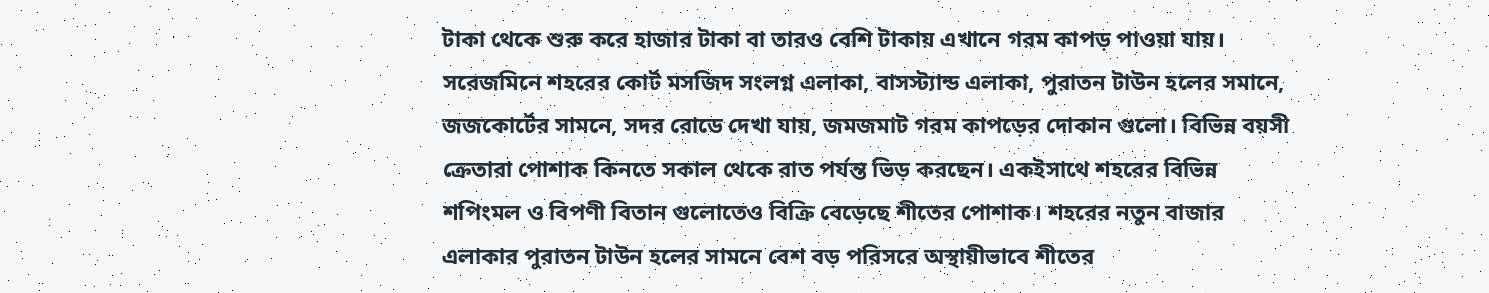টাকা থেকে শুরু করে হাজার টাকা বা তারও বেশি টাকায় এখানে গরম কাপড় পাওয়া যায়।
সরেজমিনে শহরের কোর্ট মসজিদ সংলগ্ন এলাকা, বাসস্ট্যান্ড এলাকা, পুরাতন টাউন হলের সমানে, জজকোর্টের সামনে, সদর রোডে দেখা যায়, জমজমাট গরম কাপড়ের দোকান গুলো। বিভিন্ন বয়সী ক্রেতারা পোশাক কিনতে সকাল থেকে রাত পর্যন্ত ভিড় করছেন। একইসাথে শহরের বিভিন্ন শপিংমল ও বিপণী বিতান গুলোতেও বিক্রি বেড়েছে শীতের পোশাক। শহরের নতুন বাজার এলাকার পুরাতন টাউন হলের সামনে বেশ বড় পরিসরে অস্থায়ীভাবে শীতের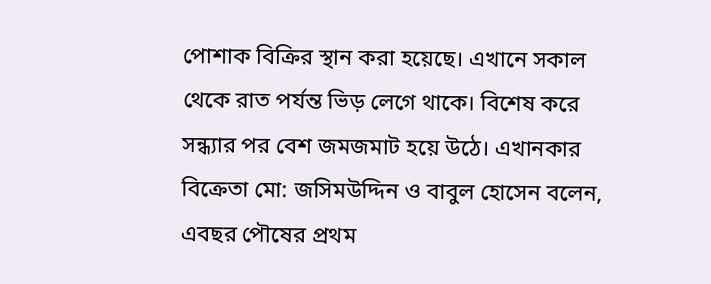পোশাক বিক্রির স্থান করা হয়েছে। এখানে সকাল থেকে রাত পর্যন্ত ভিড় লেগে থাকে। বিশেষ করে সন্ধ্যার পর বেশ জমজমাট হয়ে উঠে। এখানকার বিক্রেতা মো: জসিমউদ্দিন ও বাবুল হোসেন বলেন, এবছর পৌষের প্রথম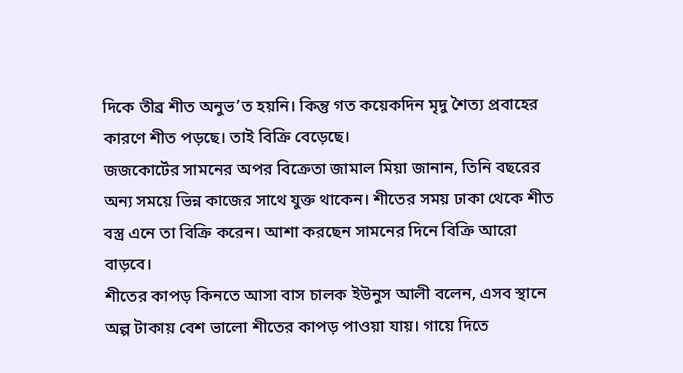দিকে তীব্র শীত অনুভ’ত হয়নি। কিন্তু গত কয়েকদিন মৃদু শৈত্য প্রবাহের কারণে শীত পড়ছে। তাই বিক্রি বেড়েছে।
জজকোর্টের সামনের অপর বিক্রেতা জামাল মিয়া জানান, তিনি বছরের অন্য সময়ে ভিন্ন কাজের সাথে যুক্ত থাকেন। শীতের সময় ঢাকা থেকে শীত বস্ত্র এনে তা বিক্রি করেন। আশা করছেন সামনের দিনে বিক্রি আরো বাড়বে।
শীতের কাপড় কিনতে আসা বাস চালক ইউনুস আলী বলেন, এসব স্থানে অল্প টাকায় বেশ ভালো শীতের কাপড় পাওয়া যায়। গায়ে দিতে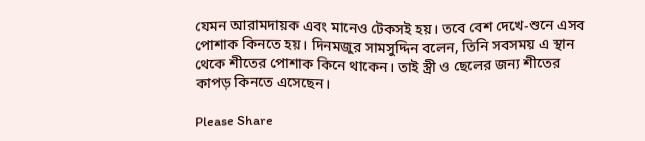যেমন আরামদায়ক এবং মানেও টেকসই হয়। তবে বেশ দেখে-শুনে এসব পোশাক কিনতে হয়। দিনমজুর সামসুদ্দিন বলেন, তিনি সবসময় এ স্থান থেকে শীতের পোশাক কিনে থাকেন। তাই স্ত্রী ও ছেলের জন্য শীতের কাপড় কিনতে এসেছেন।

Please Share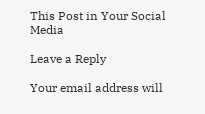This Post in Your Social Media

Leave a Reply

Your email address will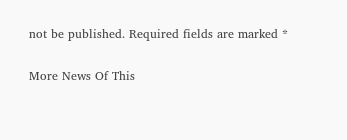not be published. Required fields are marked *

More News Of This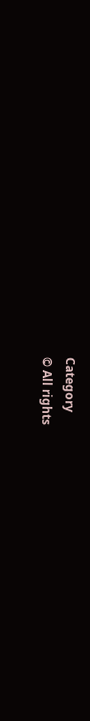Category
© All rights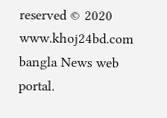reserved © 2020 www.khoj24bd.com bangla News web portal.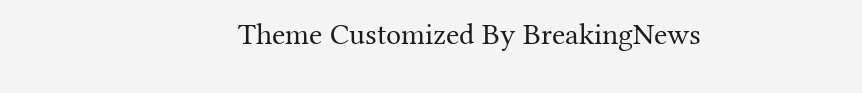Theme Customized By BreakingNews